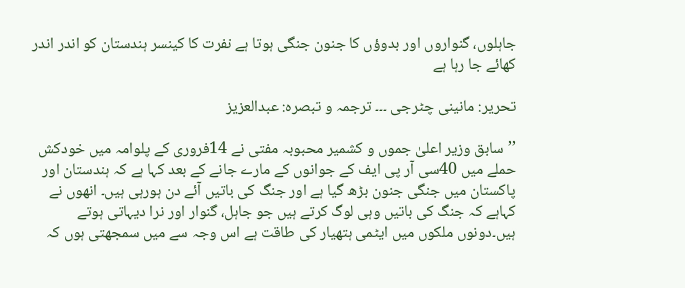جاہلوں، گنواروں اور بدوؤں کا جنون جنگی ہوتا ہے نفرت کا کینسر ہندستان کو اندر اندر کھائے جا رہا ہے

تحریر: مانینی چٹرجی ۔۔۔ ترجمہ و تبصرہ: عبدالعزیز

’’سابق وزیر اعلیٰ جموں و کشمیر محبوبہ مفتی نے 14فروری کے پلوامہ میں خودکش حملے میں 40سی آر پی ایف کے جوانوں کے مارے جانے کے بعد کہا ہے کہ ہندستان اور پاکستان میں جنگی جنون بڑھ گیا ہے اور جنگ کی باتیں آئے دن ہورہی ہیں۔ انھوں نے کہاہے کہ جنگ کی باتیں وہی لوگ کرتے ہیں جو جاہل، گنوار اور نرا دیہاتی ہوتے ہیں۔دونوں ملکوں میں ایٹمی ہتھیار کی طاقت ہے اس وجہ سے میں سمجھتی ہوں کہ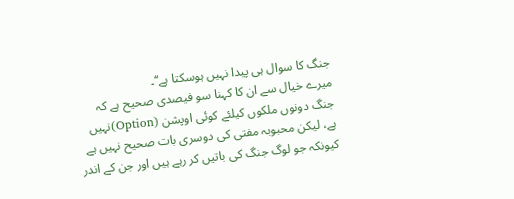جنگ کا سوال ہی پیدا نہیں ہوسکتا ہے‘‘۔
میرے خیال سے ان کا کہنا سو فیصدی صحیح ہے کہ جنگ دونوں ملکوں کیلئے کوئی اوپشن (Option)نہیں ہے، لیکن محبوبہ مفتی کی دوسری بات صحیح نہیں ہے کیونکہ جو لوگ جنگ کی باتیں کر رہے ہیں اور جن کے اندر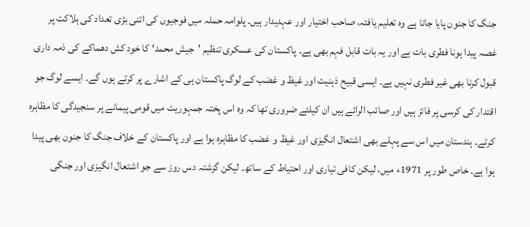جنگ کا جنون پایا جاتا ہے وہ تعلیم یافتہ، صاحب اختیار اور عہدیدار ہیں۔ پلوامہ حملہ میں فوجیوں کی اتنی بڑی تعداد کی ہلاکت پر غصہ پیدا ہونا فطری بات ہے اور یہ بات قابل فہم بھی ہے۔ پاکستان کی عسکری تنظیم ’جیش محمد‘ کا خود کش دھماکے کی ذمہ داری قبول کرنا بھی غیر فطری نہیں ہے۔ ایسی قبیح ذہنیت اور غیظ و غضب کے لوگ پاکستان ہی کے اشارے پر کرتے ہوں گے۔ ایسے لوگ جو اقتدار کی کرسی پر فائز ہیں اور صائب الرائے ہیں ان کیلئے ضروری تھا کہ وہ اس پختہ جمہوریت میں قومی پیمانے پر سنجیدگی کا مظاہرہ کرتے۔ ہندستان میں اس سے پہلے بھی اشتعال انگیزی اور غیظ و غضب کا مظاہرہ ہوا ہے اور پاکستان کے خلاف جنگ کا جنون بھی پیدا ہوا ہے۔ خاص طور پر 1971ء میں، لیکن کافی تیاری اور احتیاط کے ساتھ۔ لیکن گزشتہ دس روز سے جو اشتعال انگیزی اور جنگی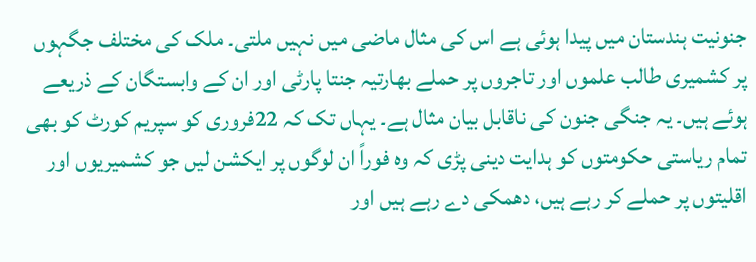جنونیت ہندستان میں پیدا ہوئی ہے اس کی مثال ماضی میں نہیں ملتی۔ ملک کی مختلف جگہوں پر کشمیری طالب علموں اور تاجروں پر حملے بھارتیہ جنتا پارٹی اور ان کے وابستگان کے ذریعے ہوئے ہیں۔ یہ جنگی جنون کی ناقابل بیان مثال ہے۔ یہاں تک کہ 22فروری کو سپریم کورٹ کو بھی تمام ریاستی حکومتوں کو ہدایت دینی پڑی کہ وہ فوراً ان لوگوں پر ایکشن لیں جو کشمیریوں اور اقلیتوں پر حملے کر رہے ہیں، دھمکی دے رہے ہیں اور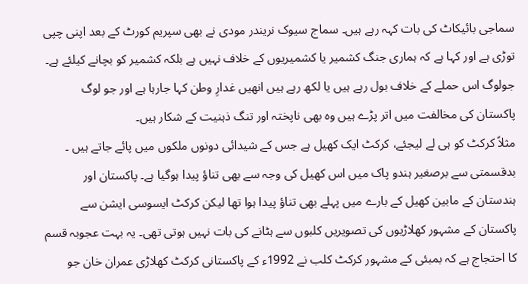سماجی بائیکاٹ کی بات کہہ رہے ہیں۔ سماج سیوک نریندر مودی نے بھی سپریم کورٹ کے بعد اپنی چپی توڑی ہے اور کہا ہے کہ ہماری جنگ کشمیر یا کشمیریوں کے خلاف نہیں ہے بلکہ کشمیر کو بچانے کیلئے ہے۔ جولوگ اس حملے کے خلاف بول رہے ہیں یا لکھ رہے ہیں انھیں غدارِ وطن کہا جارہا ہے اور جو لوگ پاکستان کی مخالفت میں اتر پڑے ہیں وہ بھی ناپختہ اور تنگ ذہنیت کے شکار ہیں۔
مثلاً کرکٹ کو ہی لے لیجئے، کرکٹ ایک کھیل ہے جس کے شیدائی دونوں ملکوں میں پائے جاتے ہیں ۔ بدقسمتی سے برصغیر ہندو پاک میں اس کھیل کی وجہ سے بھی تناؤ پیدا ہوگیا ہے۔ پاکستان اور ہندستان کے مابین کھیل کے بارے میں پہلے بھی تناؤ پیدا ہوا تھا لیکن کرکٹ ایسوسی ایشن سے پاکستان کے مشہور کھلاڑیوں کی تصویریں کلبوں سے ہٹانے کی بات نہیں ہوتی تھی۔ یہ بہت عجوبہ قسم کا احتجاج ہے کہ بمبئی کے مشہور کرکٹ کلب نے 1992ء کے پاکستانی کرکٹ کھلاڑی عمران خان جو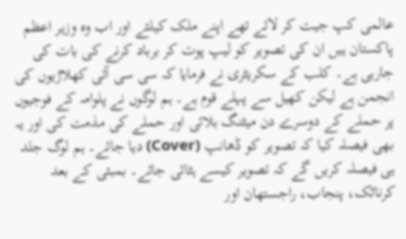عالمی کپ جیت کر لائے تھے اپنے ملک کیلئے اور اب وہ وزیر اعظم پاکستان ہیں ان کی تصویر کو لیپ پوت کر برباد کرنے کی بات کی جارہی ہے۔ کلب کے سکریٹری نے فرمایا کہ سی سی آئی کھلاڑیوں کی انجمن ہے لیکن کھیل سے پہلے قوم ہے۔ ہم لوگوں نے پلوامہ کے فوجیوں پر حملے کے دوسرے دن میٹنگ بلائی اور حملے کی مذمت کی اور یہ بھی فیصلہ کیا کہ تصویر کو ڈھانپ (Cover) دیا جائے۔ ہم لوگ جلد ہی فیصلہ کریں گے کہ تصویر کیسے ہٹائی جائے۔ بمبئی کے بعد کرناٹک، پنجاب، راجستھان اور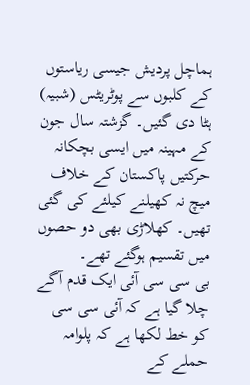ہماچل پردیش جیسی ریاستوں کے کلبوں سے پوٹریٹس (شبیہ) ہٹا دی گئیں۔ گزشتہ سال جون کے مہینہ میں ایسی بچکانہ حرکتیں پاکستان کے خلاف میچ نہ کھیلنے کیلئے کی گئی تھیں۔ کھلاڑی بھی دو حصوں میں تقسیم ہوگئے تھے۔
بی سی سی آئی ایک قدم آگے چلا گیا ہے کہ آئی سی سی کو خط لکھا ہے کہ پلوامہ حملے کے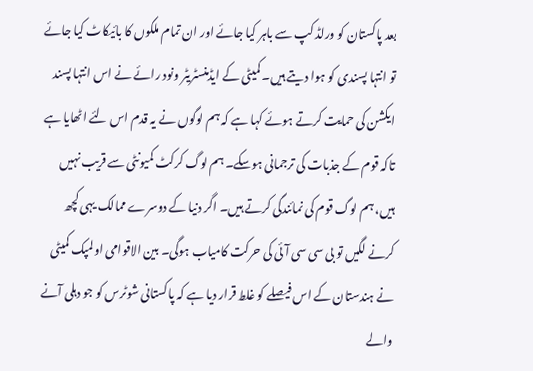بعد پاکستان کو ورلڈ کپ سے باہر کیا جائے اور ان تمام ملکوں کا بائیکاٹ کیا جائے تو انتہا پسندی کو ہوا دیتے ہیں۔ کمیٹی کے ایڈمنسٹریٹر ونود رائے نے اس انتہا پسند ایکشن کی حمایت کرتے ہوئے کہا ہے کہ ہم لوگوں نے یہ قدم اس لئے اٹھایا ہے تاکہ قوم کے جذبات کی ترجمانی ہوسکے۔ ہم لوگ کرکٹ کمیونٹی سے قریب نہیں ہیں، ہم لوگ قوم کی نمائندگی کرتے ہیں۔ اگر دنیا کے دوسرے ممالک یہی کچھ کرنے لگیں تو بی سی سی آئی کی حرکت کامیاب ہوگی۔ بین الاقوامی اولمپک کمیٹی نے ہندستان کے اس فیصلے کو غلط قرار دیا ہے کہ پاکستانی شوٹرس کو جو دہلی آنے والے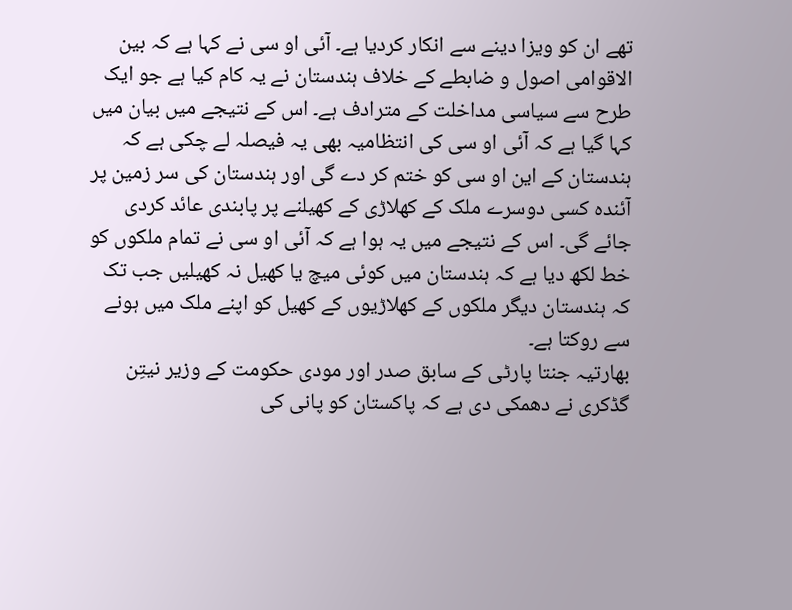تھے ان کو ویزا دینے سے انکار کردیا ہے۔ آئی او سی نے کہا ہے کہ بین الاقوامی اصول و ضابطے کے خلاف ہندستان نے یہ کام کیا ہے جو ایک طرح سے سیاسی مداخلت کے مترادف ہے۔ اس کے نتیجے میں بیان میں کہا گیا ہے کہ آئی او سی کی انتظامیہ بھی یہ فیصلہ لے چکی ہے کہ ہندستان کے این او سی کو ختم کر دے گی اور ہندستان کی سر زمین پر آئندہ کسی دوسرے ملک کے کھلاڑی کے کھیلنے پر پابندی عائد کردی جائے گی۔ اس کے نتیجے میں یہ ہوا ہے کہ آئی او سی نے تمام ملکوں کو خط لکھ دیا ہے کہ ہندستان میں کوئی میچ یا کھیل نہ کھیلیں جب تک کہ ہندستان دیگر ملکوں کے کھلاڑیوں کے کھیل کو اپنے ملک میں ہونے سے روکتا ہے۔
بھارتیہ جنتا پارٹی کے سابق صدر اور مودی حکومت کے وزیر نیتِن گڈکری نے دھمکی دی ہے کہ پاکستان کو پانی کی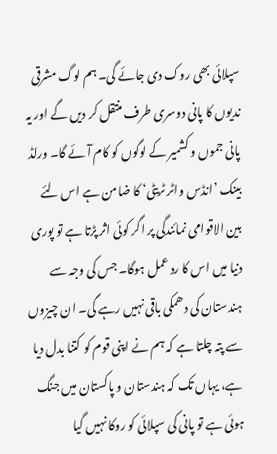سپلائی بھی روک دی جائے گی۔ ہم لوگ مشرقی ندیوں کا پانی دوسری طرف منتقل کر دیں گے اور یہ پانی جموں و کشمیر کے لوگوں کو کام آئے گا۔ ورلڈ بینک ’انڈس واٹر ٹریٹی‘ کا ضامن ہے اس لئے بین الاقوامی نمائندگی پر اگر کوئی اثر پڑتا ہے تو پوری دنیا میں اس کا رد عمل ہوگا۔ جس کی وجہ سے ہندستان کی دھمکی باقی نہیں رہے گی۔ ان چیزوں سے پتہ چلتا ہے کہ ہم نے اپنی قوم کو کتنا بدل دیا ہے، یہاں تک کہ ہندستان و پاکستان میں جنگ ہوئی ہے تو پانی کی سپلائی کو روکا نہیں گیا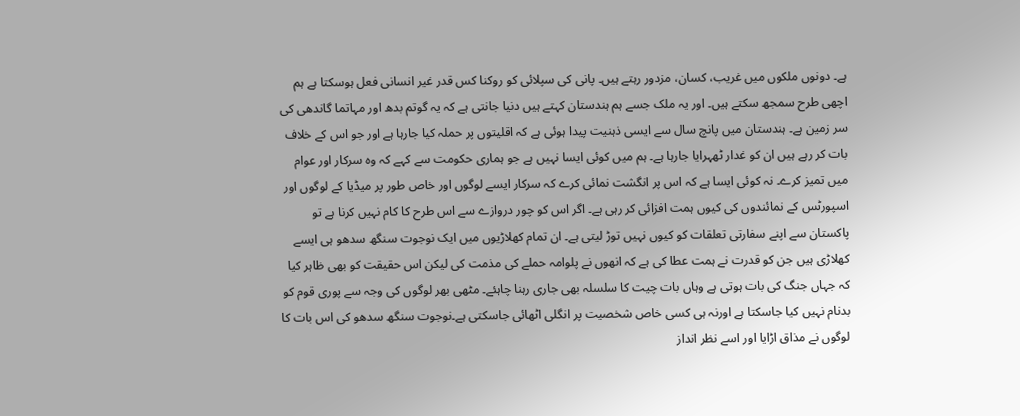ہے۔ دونوں ملکوں میں غریب، کسان، مزدور رہتے ہیں۔ پانی کی سپلائی کو روکنا کس قدر غیر انسانی فعل ہوسکتا ہے ہم اچھی طرح سمجھ سکتے ہیں۔ اور یہ ملک جسے ہم ہندستان کہتے ہیں دنیا جانتی ہے کہ یہ گوتم بدھ اور مہاتما گاندھی کی سر زمین ہے۔ ہندستان میں پانچ سال سے ایسی ذہنیت پیدا ہوئی ہے کہ اقلیتوں پر حملہ کیا جارہا ہے اور جو اس کے خلاف بات کر رہے ہیں ان کو غدار ٹھہرایا جارہا ہے۔ ہم میں کوئی ایسا نہیں ہے جو ہماری حکومت سے کہے کہ وہ سرکار اور عوام میں تمیز کرے۔ نہ کوئی ایسا ہے کہ اس پر انگشت نمائی کرے کہ سرکار ایسے لوگوں اور خاص طور پر میڈیا کے لوگوں اور اسپورٹس کے نمائندوں کی کیوں ہمت افزائی کر رہی ہے۔ اگر اس کو چور دروازے سے اس طرح کا کام نہیں کرنا ہے تو پاکستان سے اپنے سفارتی تعلقات کو کیوں نہیں توڑ لیتی ہے۔ ان تمام کھلاڑیوں میں ایک نوجوت سنگھ سدھو ہی ایسے کھلاڑی ہیں جن کو قدرت نے ہمت عطا کی ہے کہ انھوں نے پلوامہ حملے کی مذمت کی لیکن اس حقیقت کو بھی ظاہر کیا کہ جہاں جنگ کی بات ہوتی ہے وہاں بات چیت کا سلسلہ بھی جاری رہنا چاہئے۔ مٹھی بھر لوگوں کی وجہ سے پوری قوم کو بدنام نہیں کیا جاسکتا ہے اورنہ ہی کسی خاص شخصیت پر انگلی اٹھائی جاسکتی ہے۔نوجوت سنگھ سدھو کی اس بات کا لوگوں نے مذاق اڑایا اور اسے نظر انداز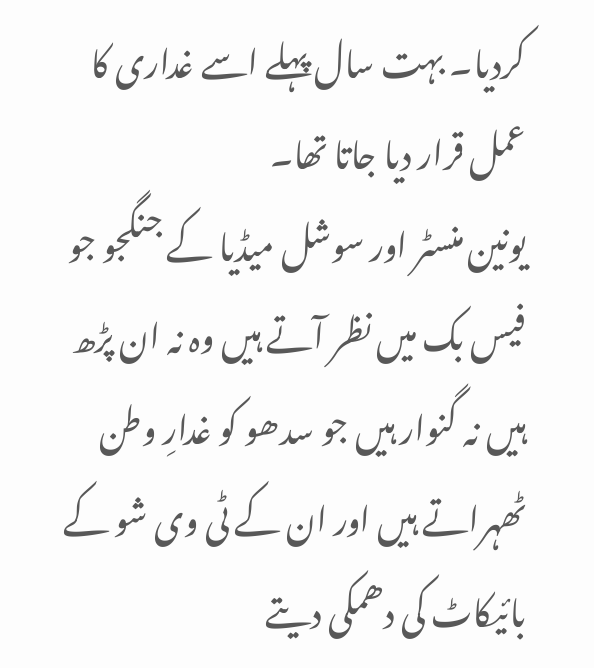کردیا۔ بہت سال پہلے اسے غداری کا عمل قرار دیا جاتا تھا۔
یونین منسٹر اور سوشل میڈیا کے جنگجو جو فیس بک میں نظر آتے ہیں وہ نہ ان پڑھ ہیں نہ گنوار ہیں جو سدھو کو غدارِ وطن ٹھہراتے ہیں اور ان کے ٹی وی شو کے بائیکاٹ کی دھمکی دیتے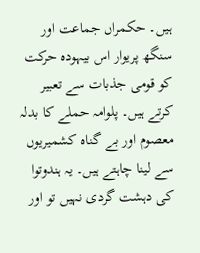ہیں۔ حکمراں جماعت اور سنگھ پریوار اس بیہودہ حرکت کو قومی جذبات سے تعبیر کرتے ہیں۔ پلوامہ حملے کا بدلہ معصوم اور بے گناہ کشمیریوں سے لینا چاہتے ہیں۔ یہ ہندوتوا کی دہشت گردی نہیں تو اور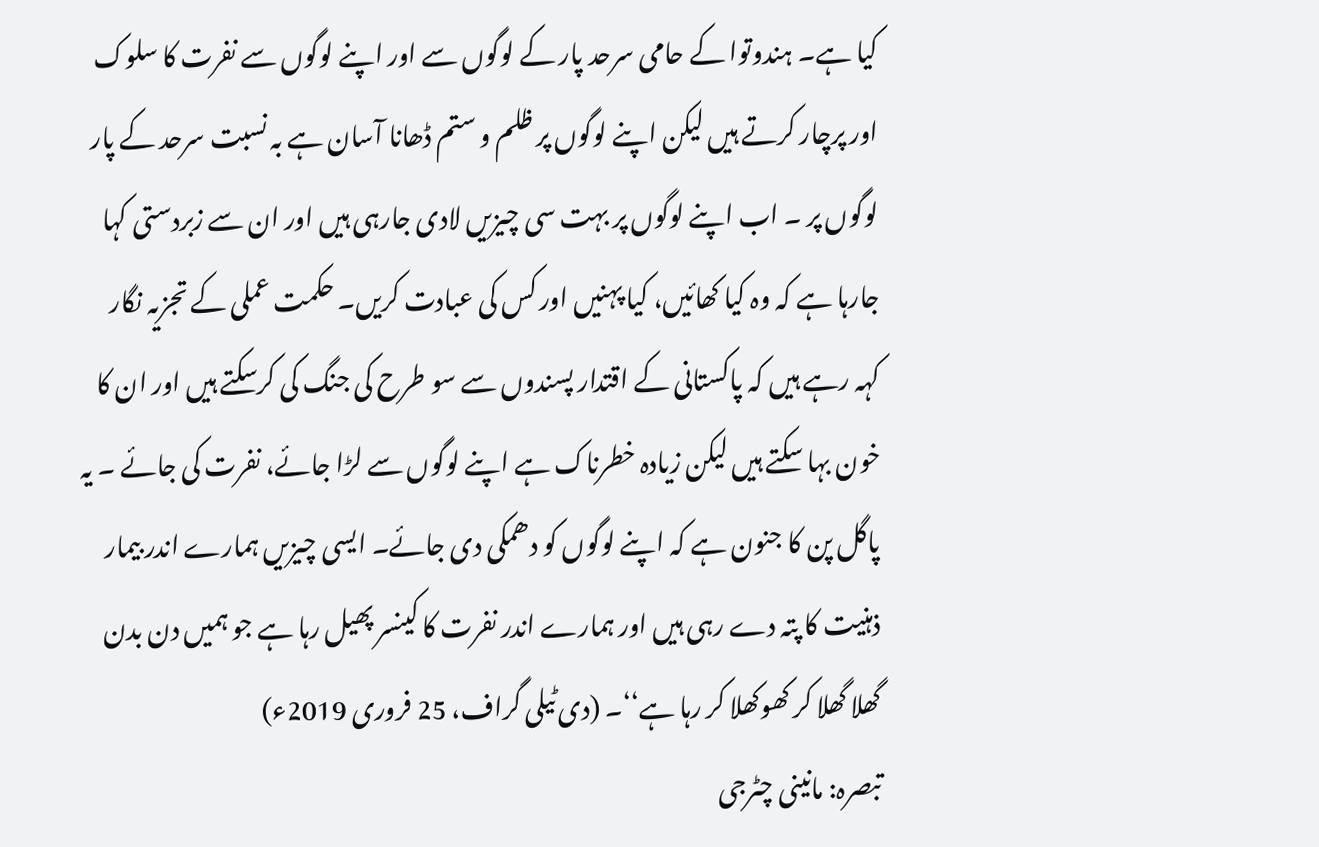کیا ہے۔ ہندوتوا کے حامی سرحد پار کے لوگوں سے اور اپنے لوگوں سے نفرت کا سلوک اور پرچار کرتے ہیں لیکن اپنے لوگوں پر ظلم و ستم ڈھانا آسان ہے بہ نسبت سرحد کے پار لوگوں پر ۔ اب اپنے لوگوں پر بہت سی چیزیں لادی جارہی ہیں اور ان سے زبردستی کہا جارہا ہے کہ وہ کیا کھائیں، کیا پہنیں اور کس کی عبادت کریں۔ حکمت عملی کے تجزیہ نگار کہہ رہے ہیں کہ پاکستانی کے اقتدار پسندوں سے سو طرح کی جنگ کی کرسکتے ہیں اور ان کا خون بہا سکتے ہیں لیکن زیادہ خطرناک ہے اپنے لوگوں سے لڑا جائے، نفرت کی جائے ۔ یہ پاگل پن کا جنون ہے کہ اپنے لوگوں کو دھمکی دی جائے۔ ایسی چیزیں ہمارے اندر بیمار ذہنیت کا پتہ دے رہی ہیں اور ہمارے اندر نفرت کا کینسر پھیل رہا ہے جو ہمیں دن بدن گھلا گھلا کر کھوکھلا کر رہا ہے‘‘۔ (دی ٹیلی گراف، 25 فروری 2019ء)
تبصرہ: مانینی چٹرجی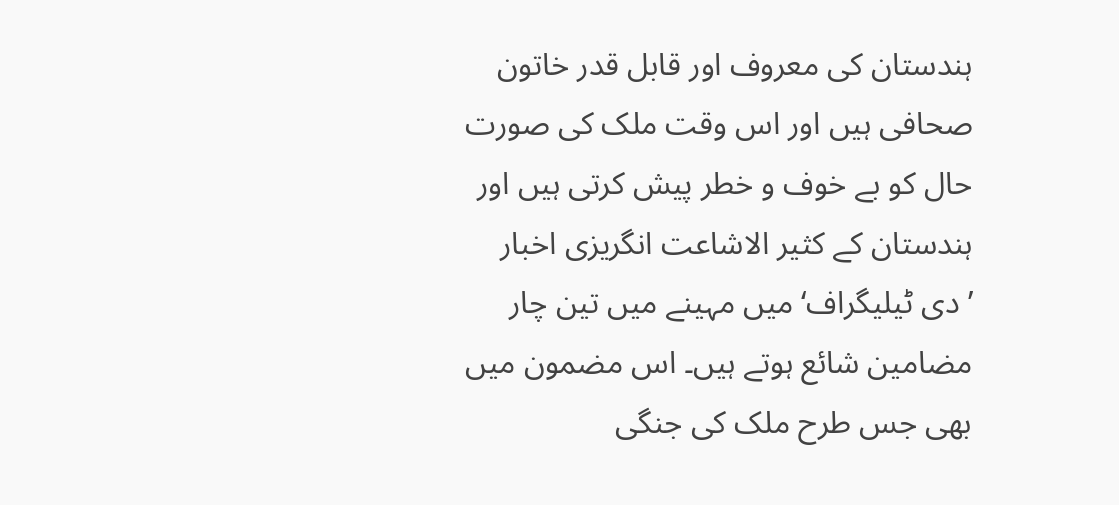ہندستان کی معروف اور قابل قدر خاتون صحافی ہیں اور اس وقت ملک کی صورت حال کو بے خوف و خطر پیش کرتی ہیں اور ہندستان کے کثیر الاشاعت انگریزی اخبار ’دی ٹیلیگراف‘ میں مہینے میں تین چار مضامین شائع ہوتے ہیں۔ اس مضمون میں بھی جس طرح ملک کی جنگی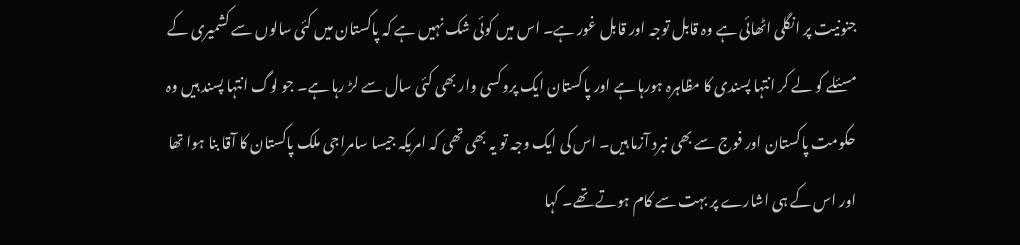جنونیت پر انگلی اٹھائی ہے وہ قابل توجہ اور قابل غور ہے۔ اس میں کوئی شک نہیں ہے کہ پاکستان میں کئی سالوں سے کشمیری کے مسئلے کو لے کر انتہا پسندی کا مظاہرہ ہورہا ہے اور پاکستان ایک پروکسی وار بھی کئی سال سے لڑ رہا ہے۔ جو لوگ انتہا پسند ہیں وہ حکومت پاکستان اور فوج سے بھی نبرد آزما ہیں۔ اس کی ایک وجہ تو یہ بھی تھی کہ امریکہ جیسا سامراجی ملک پاکستان کا آقا بنا ہوا تھا اور اس کے ہی اشارے پر بہت سے کام ہوتے تھے۔ کہا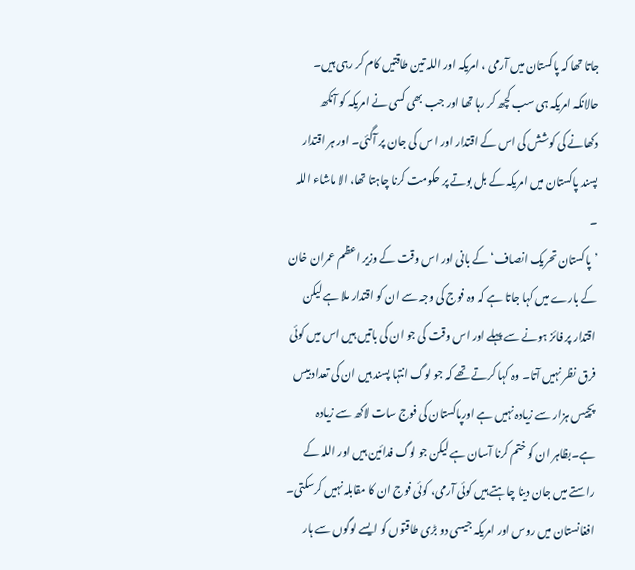جاتا تھا کہ پاکستان میں آرمی ، امریکہ اور اللہ تین طاقتیں کام کر رہی ہیں۔ حالانکہ امریکہ ہی سب کچھ کر رہا تھا اور جب بھی کسی نے امریکہ کو آنکھ دکھانے کی کوشش کی اس کے اقتدار اور ا س کی جان پر آگئی۔ اور ہر اقتدار پسند پاکستان میں امریکہ کے بل بوتے پر حکومت کرنا چاہتا تھا، الا ماشاء اللہ ۔
’پاکستان تحریک انصاف‘ کے بانی اور اس وقت کے وزیر اعظم عمران خان کے بارے میں کہا جاتا ہے کہ وہ فوج کی وجہ سے ان کو اقتدار ملا ہے لیکن اقتدار پر فائز ہونے سے پہلے اور اس وقت کی جو ان کی باتیں ہیں اس میں کوئی فرق نظر نہیں آتا۔ وہ کہا کرتے تھے کہ جو لوگ انتہا پسند ہیں ان کی تعداد بیس پچیس ہزار سے زیادہ نہیں ہے اورپاکستان کی فوج سات لاکھ سے زیادہ ہے۔بظاہر ان کو ختم کرنا آسان ہے لیکن جو لوگ فدائین ہیں اور اللہ کے راستے میں جان دینا چاہتے ہیں کوئی آرمی، کوئی فوج ان کا مقابلہ نہیں کرسکتی۔ افغانستان میں روس اور امریکہ جیسی دو بڑی طاقتوں کو ایسے لوگوں سے ہار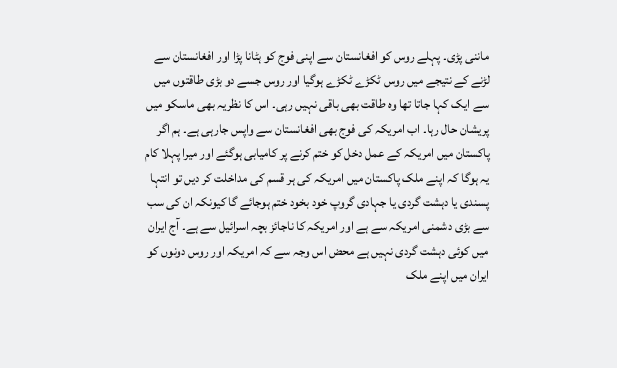ماننی پڑی۔ پہلے روس کو افغانستان سے اپنی فوج کو ہٹانا پڑا اور افغانستان سے لڑنے کے نتیجے میں روس ٹکڑے ٹکڑے ہوگیا اور روس جسے دو بڑی طاقتوں میں سے ایک کہا جاتا تھا وہ طاقت بھی باقی نہیں رہی۔ اس کا نظریہ بھی ماسکو میں پریشان حال رہا۔ اب امریکہ کی فوج بھی افغانستان سے واپس جارہی ہے۔ ہم اگر پاکستان میں امریکہ کے عمل دخل کو ختم کرنے پر کامیابی ہوگئے اور میرا پہلا کام یہ ہوگا کہ اپنے ملک پاکستان میں امریکہ کی ہر قسم کی مداخلت کر دیں تو انتہا پسندی یا دہشت گردی یا جہادی گروپ خود بخود ختم ہوجائے گا کیونکہ ان کی سب سے بڑی دشمنی امریکہ سے ہے اور امریکہ کا ناجائز بچہ اسرائیل سے ہے۔ آج ایران میں کوئی دہشت گردی نہیں ہے محض اس وجہ سے کہ امریکہ اور روس دونوں کو ایران میں اپنے ملک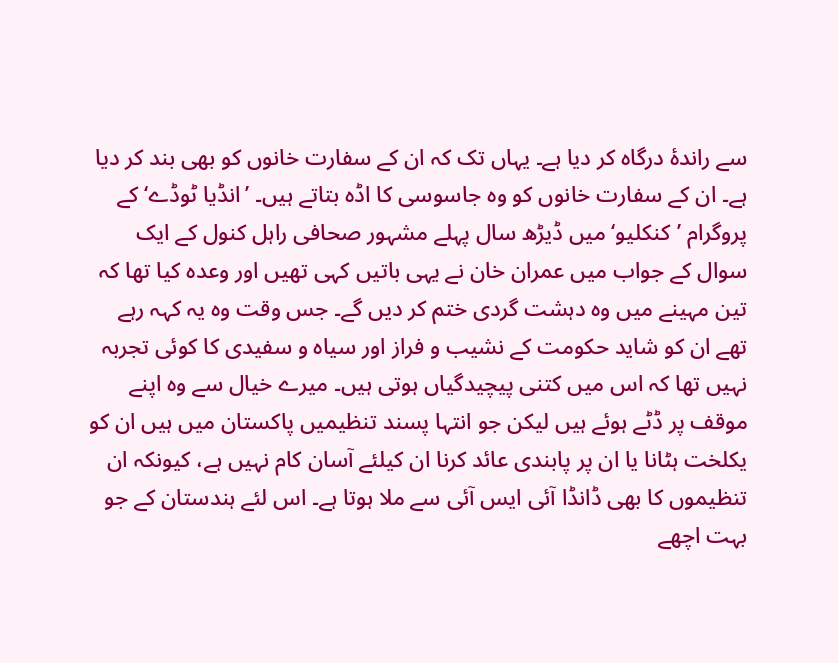سے راندۂ درگاہ کر دیا ہے۔ یہاں تک کہ ان کے سفارت خانوں کو بھی بند کر دیا ہے۔ ان کے سفارت خانوں کو وہ جاسوسی کا اڈہ بتاتے ہیں۔ ’انڈیا ٹوڈے‘ کے پروگرام ’کنکلیو‘ میں ڈیڑھ سال پہلے مشہور صحافی راہل کنول کے ایک سوال کے جواب میں عمران خان نے یہی باتیں کہی تھیں اور وعدہ کیا تھا کہ تین مہینے میں وہ دہشت گردی ختم کر دیں گے۔ جس وقت وہ یہ کہہ رہے تھے ان کو شاید حکومت کے نشیب و فراز اور سیاہ و سفیدی کا کوئی تجربہ نہیں تھا کہ اس میں کتنی پیچیدگیاں ہوتی ہیں۔ میرے خیال سے وہ اپنے موقف پر ڈٹے ہوئے ہیں لیکن جو انتہا پسند تنظیمیں پاکستان میں ہیں ان کو یکلخت ہٹانا یا ان پر پابندی عائد کرنا ان کیلئے آسان کام نہیں ہے، کیونکہ ان تنظیموں کا بھی ڈانڈا آئی ایس آئی سے ملا ہوتا ہے۔ اس لئے ہندستان کے جو بہت اچھے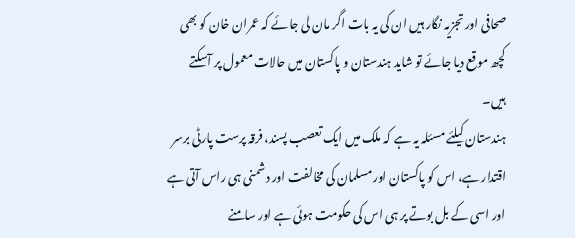صحافی اور تجزیہ نگار ہیں ان کی یہ بات اگر مان لی جائے کہ عمران خان کو بھی کچھ موقع دیا جائے تو شاید ہندستان و پاکستان میں حالات معمول پر آسکتے ہیں۔
ہندستان کیلئے مسئلہ یہ ہے کہ ملک میں ایک تعصب پسند، فرقہ پرست پارٹی برسر اقتدار ہے، اس کو پاکستان اور مسلمان کی مخالفت اور دشمنی ہی راس آتی ہے اور اسی کے بل بوتے پر ہی اس کی حکومت ہوئی ہے اور سامنے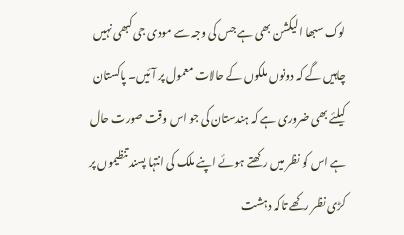لوک سبھا الیکشن بھی ہے جس کی وجہ سے مودی جی کبھی نہیں چاہیں گے کہ دونوں ملکوں کے حالات معمول پر آئیں۔ پاکستان کیلئے بھی ضروری ہے کہ ہندستان کی جو اس وقت صورت حال ہے اس کو نظر میں رکھتے ہوئے اپنے ملک کی انتہا پسند تنظیموں پر کڑی نظر رکھے تاکہ دہشت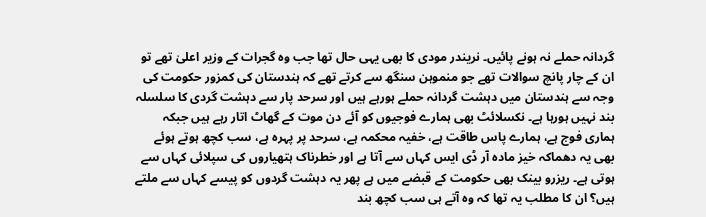گردانہ حملے نہ ہونے پائیں۔ نریندر مودی کا بھی یہی حال تھا جب وہ گجرات کے وزیر اعلیٰ تھے تو ان کے چار پانچ سوالات تھے جو منموہن سنگھ سے کرتے تھے کہ ہندستان کی کمزور حکومت کی وجہ سے ہندستان میں دہشت گردانہ حملے ہورہے ہیں اور سرحد پار سے دہشت گردی کا سلسلہ بند نہیں ہورہا ہے۔ نکسلائٹ بھی ہمارے فوجیوں کو آئے دن موت کے گھاٹ اتار رہے ہیں جبکہ ہماری فوج ہے، ہمارے پاس طاقت ہے، خفیہ محکمہ ہے، سرحد پر پہرہ ہے، سب کچھ ہوتے ہوئے بھی یہ دھماکہ خیز مادہ آر ڈی ایس کہاں سے آتا ہے اور خطرناک ہتھیاروں کی سپلائی کہاں سے ہوتی ہے۔ ریزرو بینک بھی حکومت کے قبضے میں ہے پھر یہ دہشت گردوں کو پیسے کہاں سے ملتے ہیں؟ ان کا مطلب یہ تھا کہ وہ آتے ہی سب کچھ بند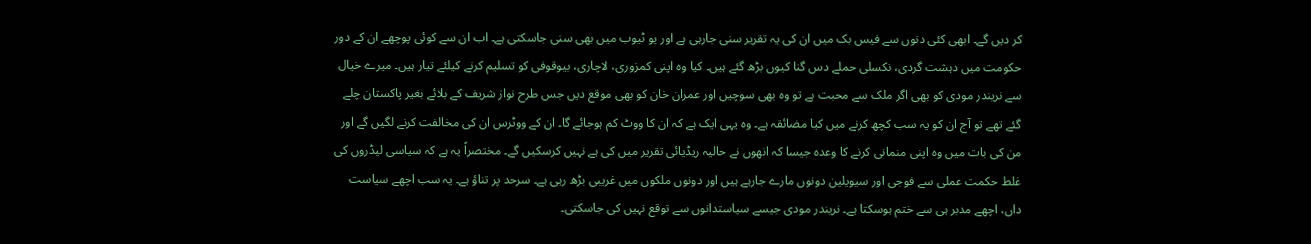کر دیں گے۔ ابھی کئی دنوں سے فیس بک میں ان کی یہ تقریر سنی جارہی ہے اور یو ٹیوب میں بھی سنی جاسکتی ہے۔ اب ان سے کوئی پوچھے ان کے دور حکومت میں دہشت گردی، نکسلی حملے دس گنا کیوں بڑھ گئے ہیں۔ کیا وہ اپنی کمزوری، لاچاری، بیوقوفی کو تسلیم کرنے کیلئے تیار ہیں۔ میرے خیال سے نریندر مودی کو بھی اگر ملک سے محبت ہے تو وہ بھی سوچیں اور عمران خان کو بھی موقع دیں جس طرح نواز شریف کے بلائے بغیر پاکستان چلے گئے تھے تو آج ان کو یہ سب کچھ کرنے میں کیا مضائقہ ہے۔ وہ یہی ایک ہے کہ ان کا ووٹ کم ہوجائے گا۔ ان کے ووٹرس ان کی مخالفت کرنے لگیں گے اور من کی بات میں وہ اپنی منمانی کرنے کا وعدہ جیسا کہ انھوں نے حالیہ ریڈیائی تقریر میں کی ہے نہیں کرسکیں گے۔ مختصراً یہ ہے کہ سیاسی لیڈروں کی غلط حکمت عملی سے فوجی اور سیویلین دونوں مارے جارہے ہیں اور دونوں ملکوں میں غریبی بڑھ رہی ہے۔ سرحد پر تناؤ ہے۔ یہ سب اچھے سیاست داں، اچھے مدبر ہی سے ختم ہوسکتا ہے۔ نریندر مودی جیسے سیاستدانوں سے توقع نہیں کی جاسکتی۔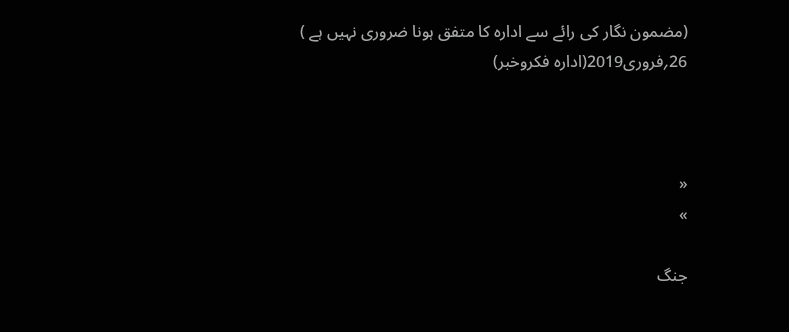(مضمون نگار کی رائے سے ادارہ کا متفق ہونا ضروری نہیں ہے )
26؍فروری2019(ادارہ فکروخبر)



«
»

جنگ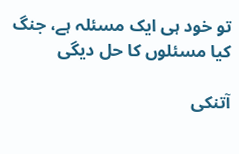تو خود ہی ایک مسئلہ ہے، جنگ کیا مسئلوں کا حل دیگی

آتنکی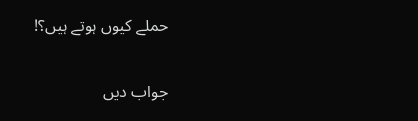حملے کیوں ہوتے ہیں؟!

جواب دیں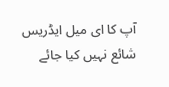آپ کا ای میل ایڈریس شائع نہیں کیا جائے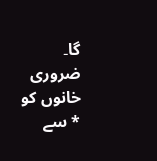گا۔ ضروری خانوں کو * سے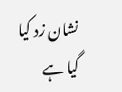نشان زد کیا گیا ہے